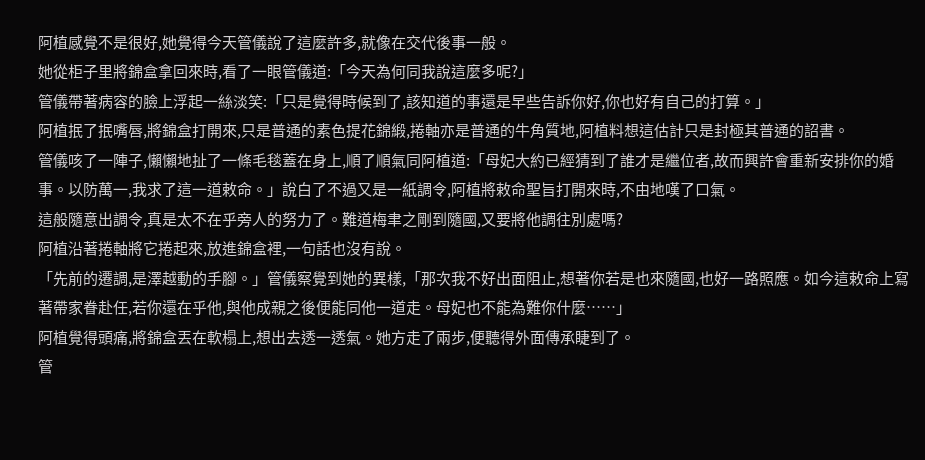阿植感覺不是很好,她覺得今天管儀說了這麼許多,就像在交代後事一般。
她從柜子里將錦盒拿回來時,看了一眼管儀道:「今天為何同我說這麼多呢?」
管儀帶著病容的臉上浮起一絲淡笑:「只是覺得時候到了,該知道的事還是早些告訴你好,你也好有自己的打算。」
阿植抿了抿嘴唇,將錦盒打開來,只是普通的素色提花錦緞,捲軸亦是普通的牛角質地,阿植料想這估計只是封極其普通的詔書。
管儀咳了一陣子,懶懶地扯了一條毛毯蓋在身上,順了順氣同阿植道:「母妃大約已經猜到了誰才是繼位者,故而興許會重新安排你的婚事。以防萬一,我求了這一道敕命。」說白了不過又是一紙調令,阿植將敕命聖旨打開來時,不由地嘆了口氣。
這般隨意出調令,真是太不在乎旁人的努力了。難道梅聿之剛到隨國,又要將他調往別處嗎?
阿植沿著捲軸將它捲起來,放進錦盒裡,一句話也沒有說。
「先前的遷調,是澤越動的手腳。」管儀察覺到她的異樣,「那次我不好出面阻止,想著你若是也來隨國,也好一路照應。如今這敕命上寫著帶家眷赴任,若你還在乎他,與他成親之後便能同他一道走。母妃也不能為難你什麼……」
阿植覺得頭痛,將錦盒丟在軟榻上,想出去透一透氣。她方走了兩步,便聽得外面傳承睫到了。
管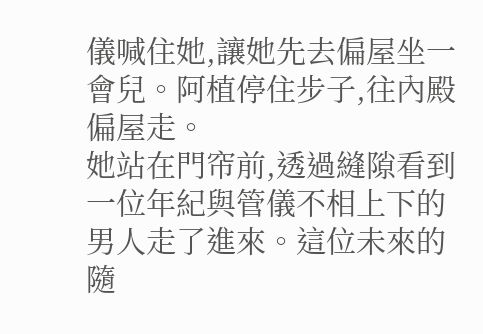儀喊住她,讓她先去偏屋坐一會兒。阿植停住步子,往內殿偏屋走。
她站在門帘前,透過縫隙看到一位年紀與管儀不相上下的男人走了進來。這位未來的隨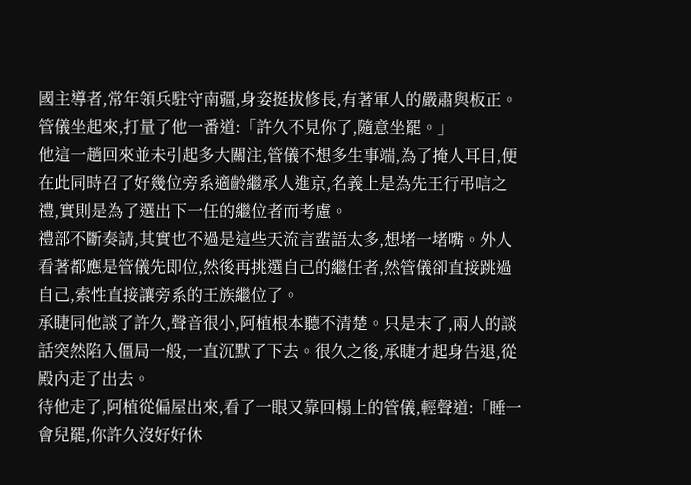國主導者,常年領兵駐守南疆,身姿挺拔修長,有著軍人的嚴肅與板正。
管儀坐起來,打量了他一番道:「許久不見你了,隨意坐罷。」
他這一趟回來並未引起多大關注,管儀不想多生事端,為了掩人耳目,便在此同時召了好幾位旁系適齡繼承人進京,名義上是為先王行弔唁之禮,實則是為了選出下一任的繼位者而考慮。
禮部不斷奏請,其實也不過是這些天流言蜚語太多,想堵一堵嘴。外人看著都應是管儀先即位,然後再挑選自己的繼任者,然管儀卻直接跳過自己,索性直接讓旁系的王族繼位了。
承睫同他談了許久,聲音很小,阿植根本聽不清楚。只是末了,兩人的談話突然陷入僵局一般,一直沉默了下去。很久之後,承睫才起身告退,從殿內走了出去。
待他走了,阿植從偏屋出來,看了一眼又靠回榻上的管儀,輕聲道:「睡一會兒罷,你許久沒好好休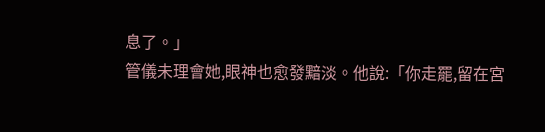息了。」
管儀未理會她,眼神也愈發黯淡。他說:「你走罷,留在宮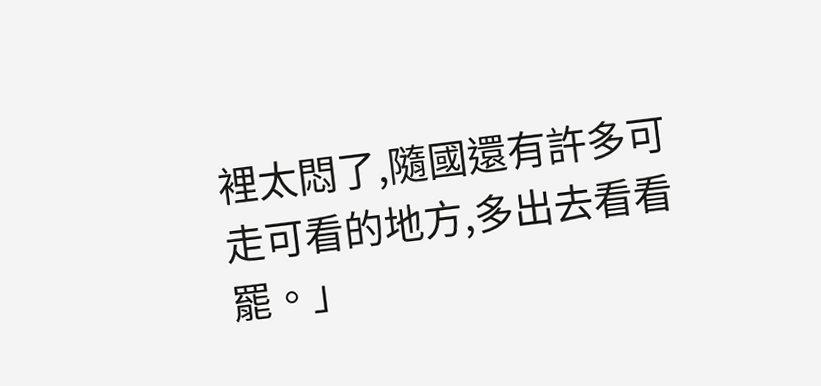裡太悶了,隨國還有許多可走可看的地方,多出去看看罷。」